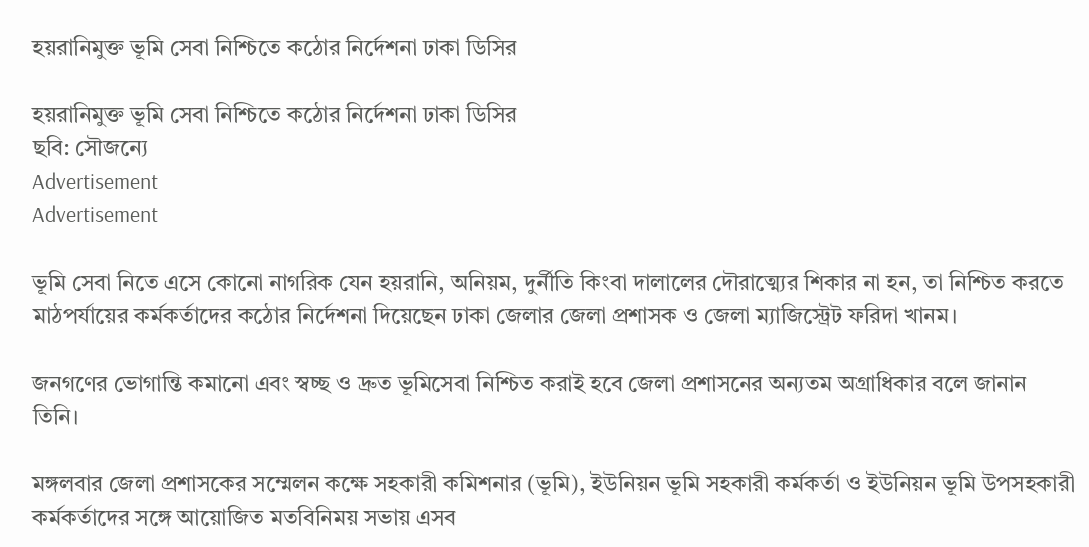হয়রানিমুক্ত ভূমি সেবা নিশ্চিতে কঠোর নির্দেশনা ঢাকা ডিসির

হয়রানিমুক্ত ভূমি সেবা নিশ্চিতে কঠোর নির্দেশনা ঢাকা ডিসির
ছবি: সৌজন্যে
Advertisement
Advertisement

ভূমি সেবা নিতে এসে কোনো নাগরিক যেন হয়রানি, অনিয়ম, দুর্নীতি কিংবা দালালের দৌরাত্ম্যের শিকার না হন, তা নিশ্চিত করতে মাঠপর্যায়ের কর্মকর্তাদের কঠোর নির্দেশনা দিয়েছেন ঢাকা জেলার জেলা প্রশাসক ও জেলা ম্যাজিস্ট্রেট ফরিদা খানম।

জনগণের ভোগান্তি কমানো এবং স্বচ্ছ ও দ্রুত ভূমিসেবা নিশ্চিত করাই হবে জেলা প্রশাসনের অন্যতম অগ্রাধিকার বলে জানান তিনি।

মঙ্গলবার জেলা প্রশাসকের সম্মেলন কক্ষে সহকারী কমিশনার (ভূমি), ইউনিয়ন ভূমি সহকারী কর্মকর্তা ও ইউনিয়ন ভূমি উপসহকারী কর্মকর্তাদের সঙ্গে আয়োজিত মতবিনিময় সভায় এসব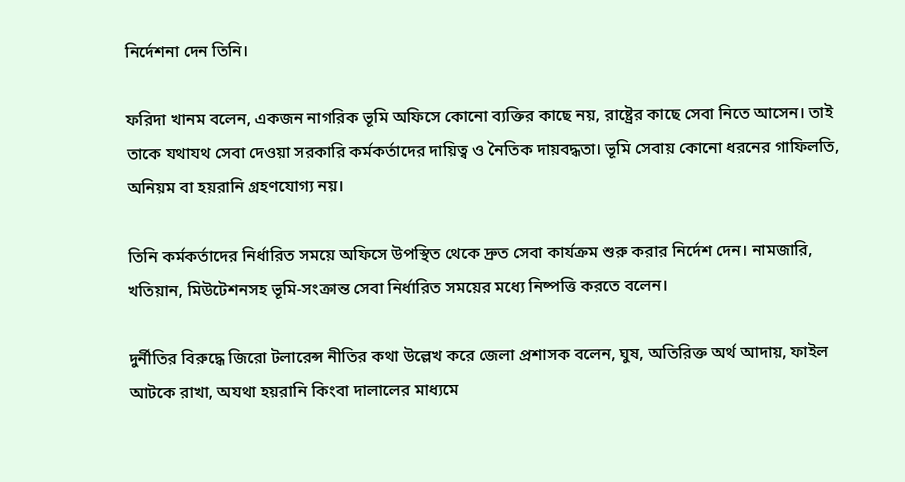নির্দেশনা দেন তিনি।

ফরিদা খানম বলেন, একজন নাগরিক ভূমি অফিসে কোনো ব্যক্তির কাছে নয়, রাষ্ট্রের কাছে সেবা নিতে আসেন। তাই তাকে যথাযথ সেবা দেওয়া সরকারি কর্মকর্তাদের দায়িত্ব ও নৈতিক দায়বদ্ধতা। ভূমি সেবায় কোনো ধরনের গাফিলতি, অনিয়ম বা হয়রানি গ্রহণযোগ্য নয়।

তিনি কর্মকর্তাদের নির্ধারিত সময়ে অফিসে উপস্থিত থেকে দ্রুত সেবা কার্যক্রম শুরু করার নির্দেশ দেন। নামজারি, খতিয়ান, মিউটেশনসহ ভূমি-সংক্রান্ত সেবা নির্ধারিত সময়ের মধ্যে নিষ্পত্তি করতে বলেন।

দুর্নীতির বিরুদ্ধে জিরো টলারেন্স নীতির কথা উল্লেখ করে জেলা প্রশাসক বলেন, ঘুষ, অতিরিক্ত অর্থ আদায়, ফাইল আটকে রাখা, অযথা হয়রানি কিংবা দালালের মাধ্যমে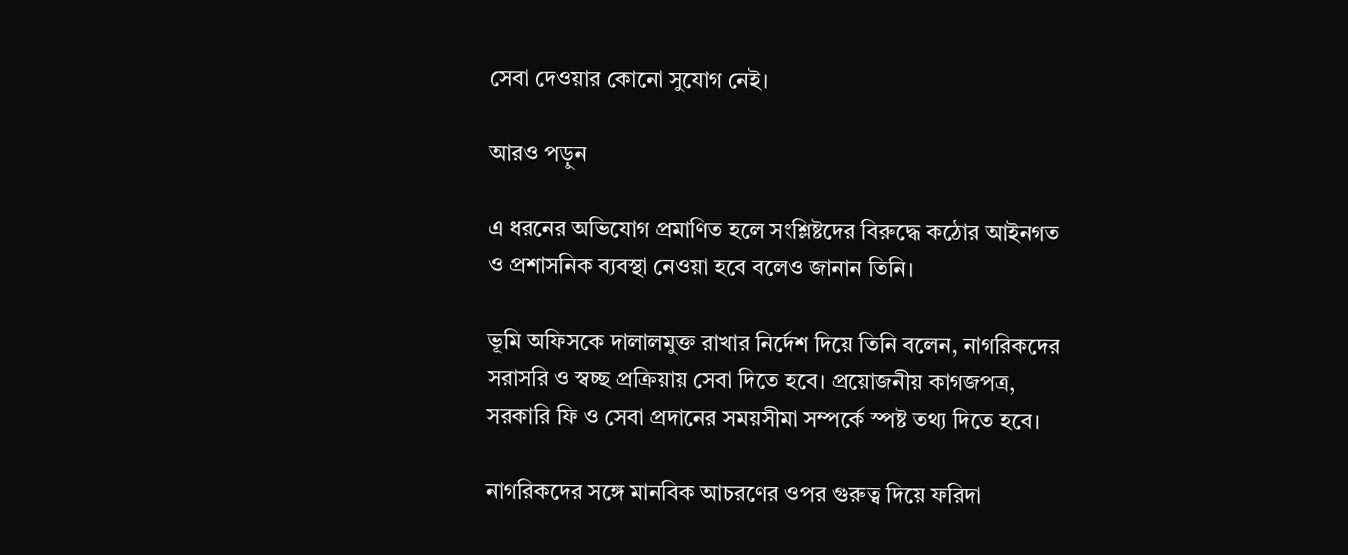সেবা দেওয়ার কোনো সুযোগ নেই।

আরও পড়ুন

এ ধরনের অভিযোগ প্রমাণিত হলে সংশ্লিষ্টদের বিরুদ্ধে কঠোর আইনগত ও প্রশাসনিক ব্যবস্থা নেওয়া হবে বলেও জানান তিনি।

ভূমি অফিসকে দালালমুক্ত রাখার নির্দেশ দিয়ে তিনি বলেন, নাগরিকদের সরাসরি ও স্বচ্ছ প্রক্রিয়ায় সেবা দিতে হবে। প্রয়োজনীয় কাগজপত্র, সরকারি ফি ও সেবা প্রদানের সময়সীমা সম্পর্কে স্পষ্ট তথ্য দিতে হবে।

নাগরিকদের সঙ্গে মানবিক আচরণের ওপর গুরুত্ব দিয়ে ফরিদা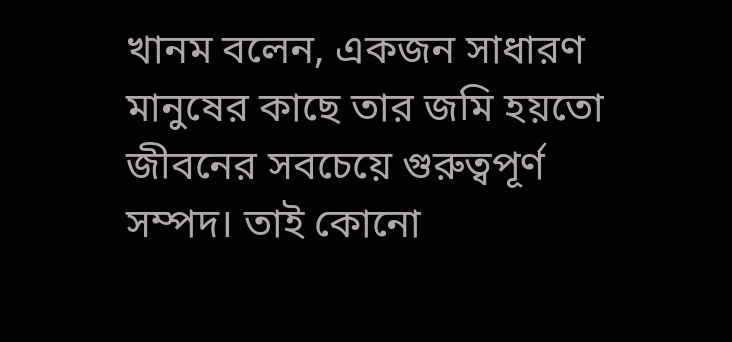খানম বলেন, একজন সাধারণ মানুষের কাছে তার জমি হয়তো জীবনের সবচেয়ে গুরুত্বপূর্ণ সম্পদ। তাই কোনো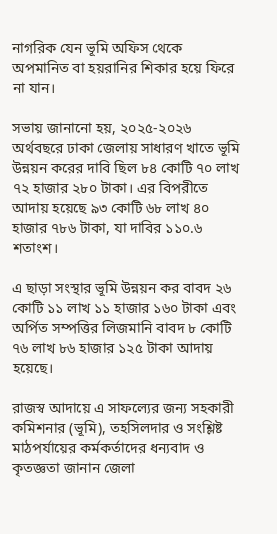নাগরিক যেন ভূমি অফিস থেকে অপমানিত বা হয়রানির শিকার হয়ে ফিরে না যান।

সভায় জানানো হয়, ২০২৫-২০২৬ অর্থবছরে ঢাকা জেলায় সাধারণ খাতে ভূমি উন্নয়ন করের দাবি ছিল ৮৪ কোটি ৭০ লাখ ৭২ হাজার ২৮০ টাকা। এর বিপরীতে আদায় হয়েছে ৯৩ কোটি ৬৮ লাখ ৪০ হাজার ৭৮৬ টাকা, যা দাবির ১১০.৬ শতাংশ।

এ ছাড়া সংস্থার ভূমি উন্নয়ন কর বাবদ ২৬ কোটি ১১ লাখ ১১ হাজার ১৬০ টাকা এবং অর্পিত সম্পত্তির লিজমানি বাবদ ৮ কোটি ৭৬ লাখ ৮৬ হাজার ১২৫ টাকা আদায় হয়েছে।

রাজস্ব আদায়ে এ সাফল্যের জন্য সহকারী কমিশনার (ভূমি), তহসিলদার ও সংশ্লিষ্ট মাঠপর্যায়ের কর্মকর্তাদের ধন্যবাদ ও কৃতজ্ঞতা জানান জেলা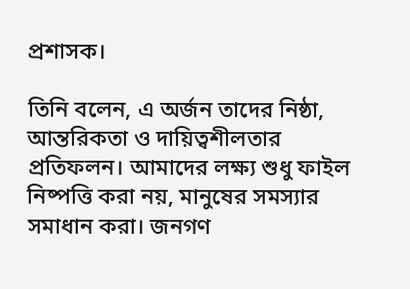প্রশাসক।

তিনি বলেন, এ অর্জন তাদের নিষ্ঠা, আন্তরিকতা ও দায়িত্বশীলতার প্রতিফলন। আমাদের লক্ষ্য শুধু ফাইল নিষ্পত্তি করা নয়, মানুষের সমস্যার সমাধান করা। জনগণ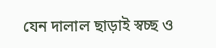যেন দালাল ছাড়াই স্বচ্ছ ও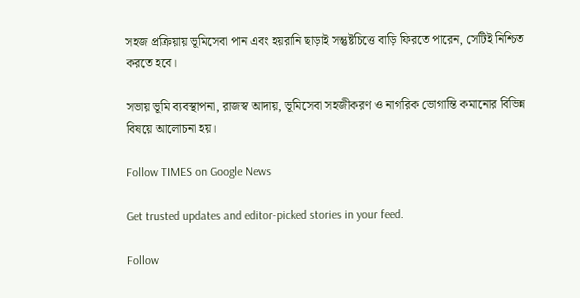সহজ প্রক্রিয়ায় ভূমিসেবা পান এবং হয়রানি ছাড়াই সন্তুষ্টচিত্তে বাড়ি ফিরতে পারেন, সেটিই নিশ্চিত করতে হবে।

সভায় ভূমি ব্যবস্থাপনা, রাজস্ব আদায়, ভূমিসেবা সহজীকরণ ও নাগরিক ভোগান্তি কমানোর বিভিন্ন বিষয়ে আলোচনা হয়।

Follow TIMES on Google News

Get trusted updates and editor-picked stories in your feed.

Follow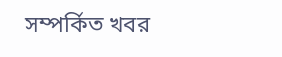সম্পর্কিত খবর